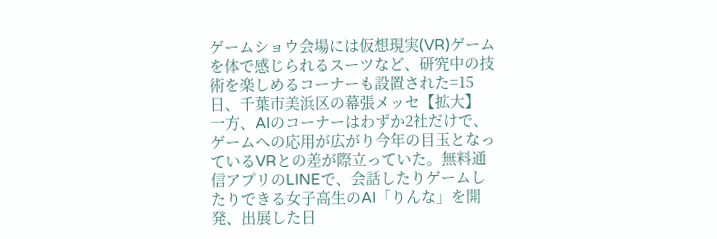ゲームショウ会場には仮想現実(VR)ゲームを体で感じられるスーツなど、研究中の技術を楽しめるコーナーも設置された=15日、千葉市美浜区の幕張メッセ【拡大】
一方、AIのコーナーはわずか2社だけで、ゲームへの応用が広がり今年の目玉となっているVRとの差が際立っていた。無料通信アプリのLINEで、会話したりゲームしたりできる女子高生のAI「りんな」を開発、出展した日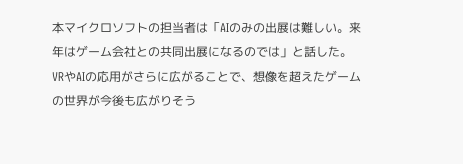本マイクロソフトの担当者は「AIのみの出展は難しい。来年はゲーム会社との共同出展になるのでは」と話した。
VRやAIの応用がさらに広がることで、想像を超えたゲームの世界が今後も広がりそう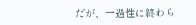だが、一過性に終わら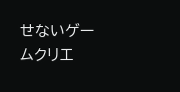せないゲームクリエ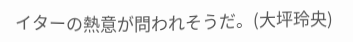イターの熱意が問われそうだ。(大坪玲央)